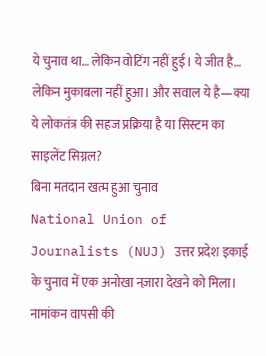ये चुनाव था… लेकिन वोटिंग नहीं हुई। ये जीत है… लेकिन मुकाबला नहीं हुआ। और सवाल ये है—क्या ये लोकतंत्र की सहज प्रक्रिया है या सिस्टम का साइलेंट सिग्नल?
बिना मतदान खत्म हुआ चुनाव
National Union of Journalists (NUJ) उत्तर प्रदेश इकाई के चुनाव में एक अनोखा नज़ारा देखने को मिला। नामांकन वापसी की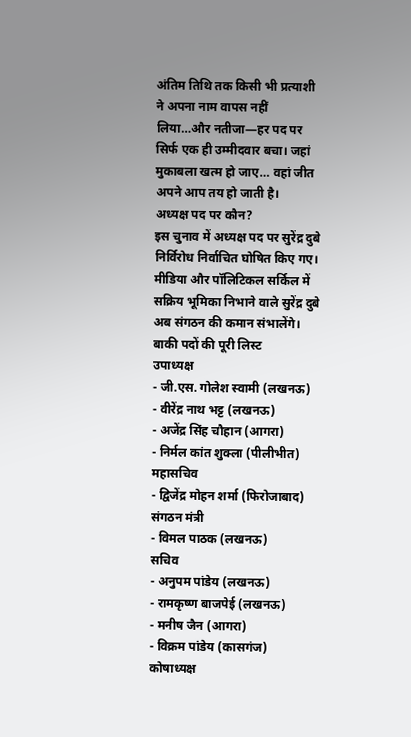अंतिम तिथि तक किसी भी प्रत्याशी ने अपना नाम वापस नहीं लिया…और नतीजा—हर पद पर सिर्फ एक ही उम्मीदवार बचा। जहां मुकाबला खत्म हो जाए… वहां जीत अपने आप तय हो जाती है।
अध्यक्ष पद पर कौन?
इस चुनाव में अध्यक्ष पद पर सुरेंद्र दुबे निर्विरोध निर्वाचित घोषित किए गए। मीडिया और पॉलिटिकल सर्किल में सक्रिय भूमिका निभाने वाले सुरेंद्र दुबे अब संगठन की कमान संभालेंगे।
बाकी पदों की पूरी लिस्ट
उपाध्यक्ष
- जी.एस. गोलेश स्वामी (लखनऊ)
- वीरेंद्र नाथ भट्ट (लखनऊ)
- अजेंद्र सिंह चौहान (आगरा)
- निर्मल कांत शुक्ला (पीलीभीत)
महासचिव
- द्विजेंद्र मोहन शर्मा (फिरोजाबाद)
संगठन मंत्री
- विमल पाठक (लखनऊ)
सचिव
- अनुपम पांडेय (लखनऊ)
- रामकृष्ण बाजपेई (लखनऊ)
- मनीष जैन (आगरा)
- विक्रम पांडेय (कासगंज)
कोषाध्यक्ष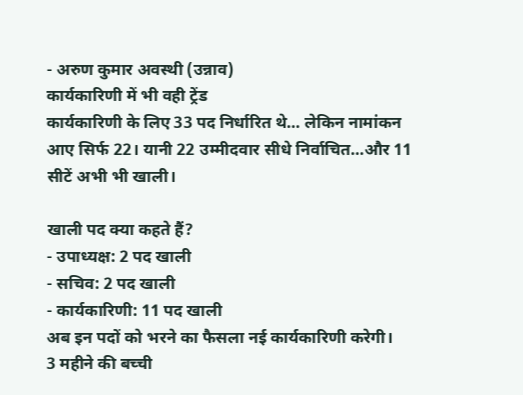- अरुण कुमार अवस्थी (उन्नाव)
कार्यकारिणी में भी वही ट्रेंड
कार्यकारिणी के लिए 33 पद निर्धारित थे… लेकिन नामांकन आए सिर्फ 22। यानी 22 उम्मीदवार सीधे निर्वाचित…और 11 सीटें अभी भी खाली।

खाली पद क्या कहते हैं?
- उपाध्यक्ष: 2 पद खाली
- सचिव: 2 पद खाली
- कार्यकारिणी: 11 पद खाली
अब इन पदों को भरने का फैसला नई कार्यकारिणी करेगी।
3 महीने की बच्ची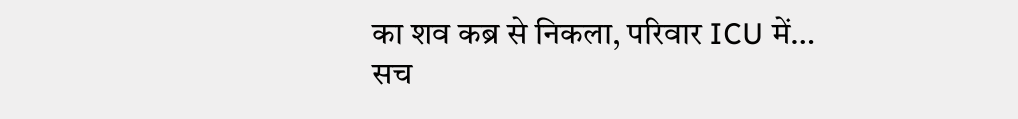का शव कब्र से निकला, परिवार ICU में… सच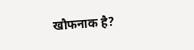खौफनाक है?